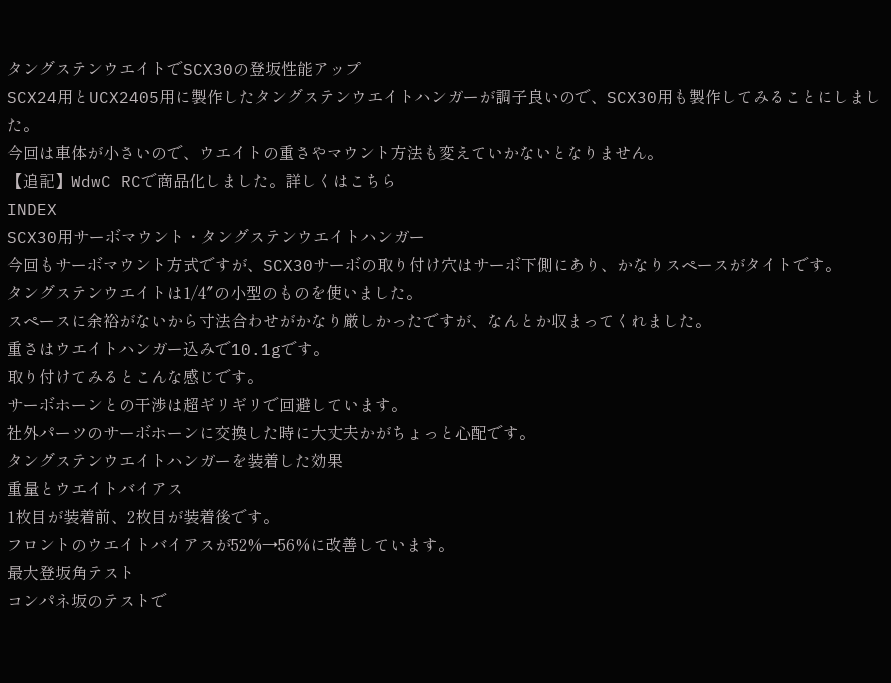タングステンウエイトでSCX30の登坂性能アップ
SCX24用とUCX2405用に製作したタングステンウエイトハンガーが調子良いので、SCX30用も製作してみることにしました。
今回は車体が小さいので、ウエイトの重さやマウント方法も変えていかないとなりません。
【追記】WdwC RCで商品化しました。詳しくはこちら
INDEX
SCX30用サーボマウント・タングステンウエイトハンガー
今回もサーボマウント方式ですが、SCX30サーボの取り付け穴はサーボ下側にあり、かなりスペースがタイトです。
タングステンウエイトは1/4″の小型のものを使いました。
スペースに余裕がないから寸法合わせがかなり厳しかったですが、なんとか収まってくれました。
重さはウエイトハンガー込みで10.1gです。
取り付けてみるとこんな感じです。
サーボホーンとの干渉は超ギリギリで回避しています。
社外パーツのサーボホーンに交換した時に大丈夫かがちょっと心配です。
タングステンウエイトハンガーを装着した効果
重量とウエイトバイアス
1枚目が装着前、2枚目が装着後です。
フロントのウエイトバイアスが52%→56%に改善しています。
最大登坂角テスト
コンパネ坂のテストで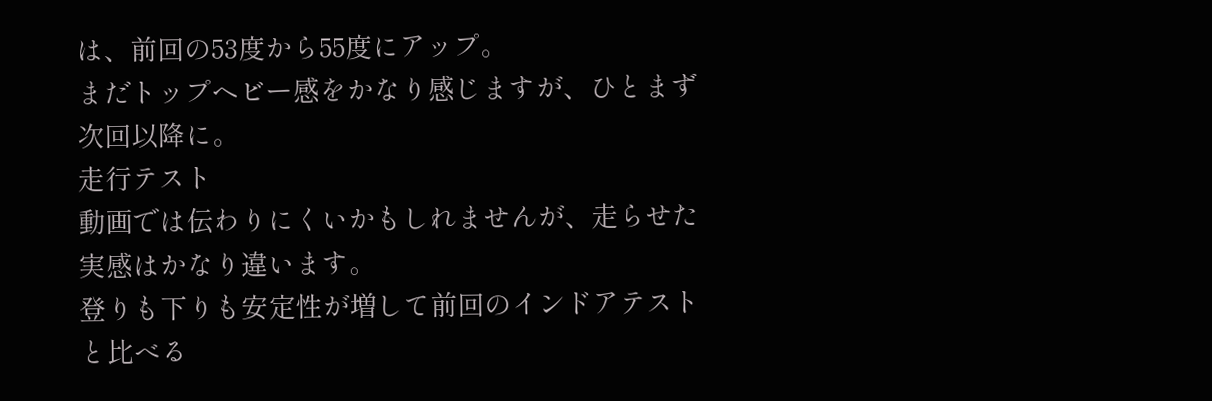は、前回の53度から55度にアップ。
まだトップヘビー感をかなり感じますが、ひとまず次回以降に。
走行テスト
動画では伝わりにくいかもしれませんが、走らせた実感はかなり違います。
登りも下りも安定性が増して前回のインドアテストと比べる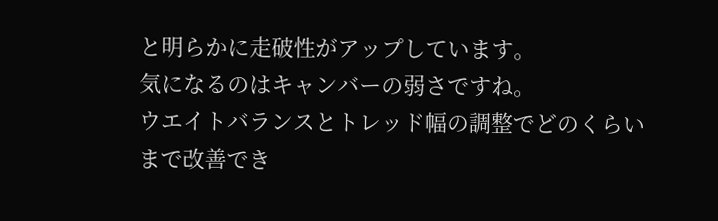と明らかに走破性がアップしています。
気になるのはキャンバーの弱さですね。
ウエイトバランスとトレッド幅の調整でどのくらいまで改善でき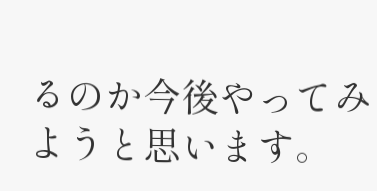るのか今後やってみようと思います。